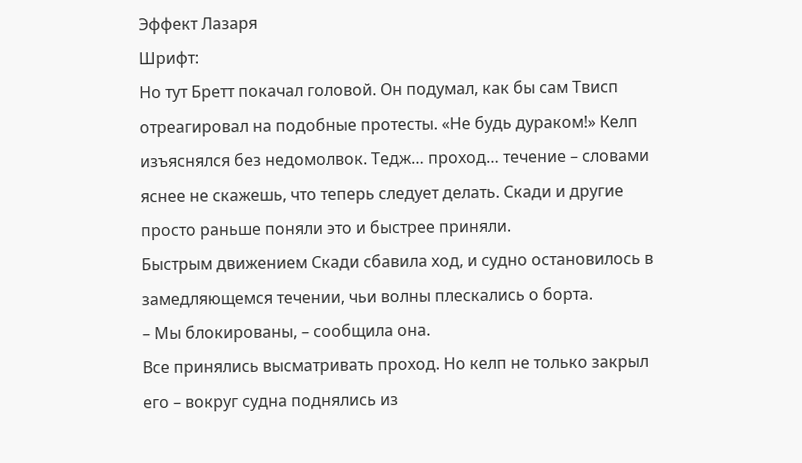Эффект Лазаря
Шрифт:
Но тут Бретт покачал головой. Он подумал, как бы сам Твисп отреагировал на подобные протесты. «Не будь дураком!» Келп изъяснялся без недомолвок. Тедж… проход… течение – словами яснее не скажешь, что теперь следует делать. Скади и другие просто раньше поняли это и быстрее приняли.
Быстрым движением Скади сбавила ход, и судно остановилось в замедляющемся течении, чьи волны плескались о борта.
– Мы блокированы, – сообщила она.
Все принялись высматривать проход. Но келп не только закрыл его – вокруг судна поднялись из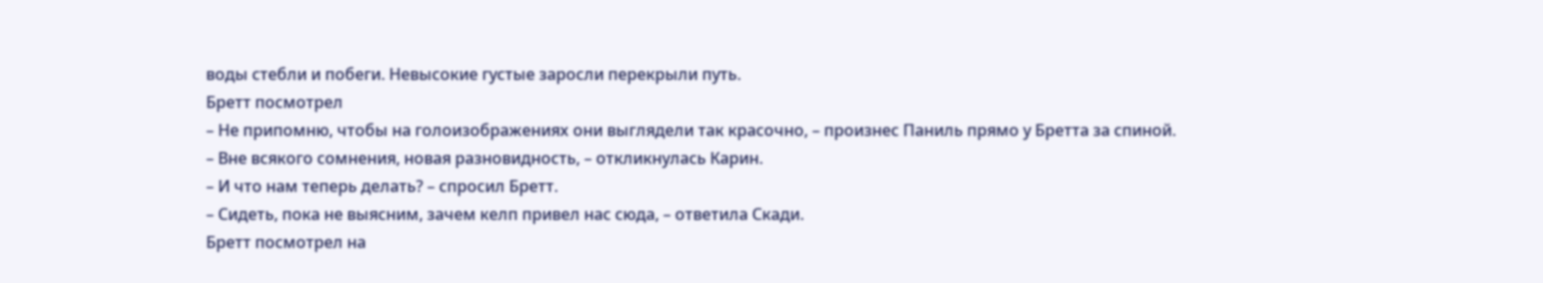воды стебли и побеги. Невысокие густые заросли перекрыли путь.
Бретт посмотрел
– Не припомню, чтобы на голоизображениях они выглядели так красочно, – произнес Паниль прямо у Бретта за спиной.
– Вне всякого сомнения, новая разновидность, – откликнулась Карин.
– И что нам теперь делать? – спросил Бретт.
– Сидеть, пока не выясним, зачем келп привел нас сюда, – ответила Скади.
Бретт посмотрел на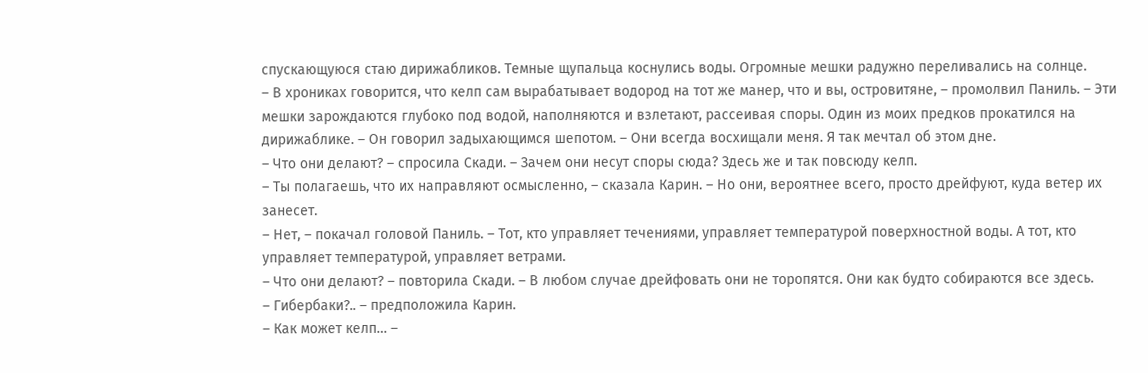спускающуюся стаю дирижабликов. Темные щупальца коснулись воды. Огромные мешки радужно переливались на солнце.
– В хрониках говорится, что келп сам вырабатывает водород на тот же манер, что и вы, островитяне, – промолвил Паниль. – Эти мешки зарождаются глубоко под водой, наполняются и взлетают, рассеивая споры. Один из моих предков прокатился на дирижаблике. – Он говорил задыхающимся шепотом. – Они всегда восхищали меня. Я так мечтал об этом дне.
– Что они делают? – спросила Скади. – Зачем они несут споры сюда? Здесь же и так повсюду келп.
– Ты полагаешь, что их направляют осмысленно, – сказала Карин. – Но они, вероятнее всего, просто дрейфуют, куда ветер их занесет.
– Нет, – покачал головой Паниль. – Тот, кто управляет течениями, управляет температурой поверхностной воды. А тот, кто управляет температурой, управляет ветрами.
– Что они делают? – повторила Скади. – В любом случае дрейфовать они не торопятся. Они как будто собираются все здесь.
– Гибербаки?.. – предположила Карин.
– Как может келп… –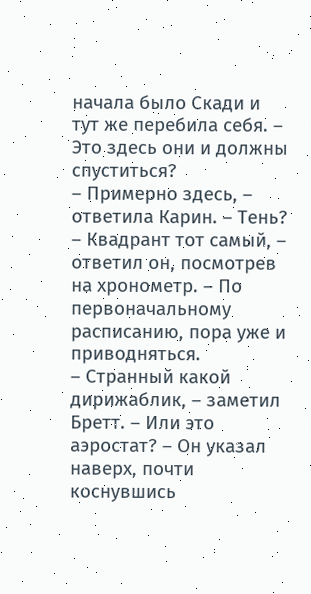начала было Скади и тут же перебила себя. – Это здесь они и должны спуститься?
– Примерно здесь, – ответила Карин. – Тень?
– Квадрант тот самый, – ответил он, посмотрев на хронометр. – По первоначальному расписанию, пора уже и приводняться.
– Странный какой дирижаблик, – заметил Бретт. – Или это аэростат? – Он указал наверх, почти коснувшись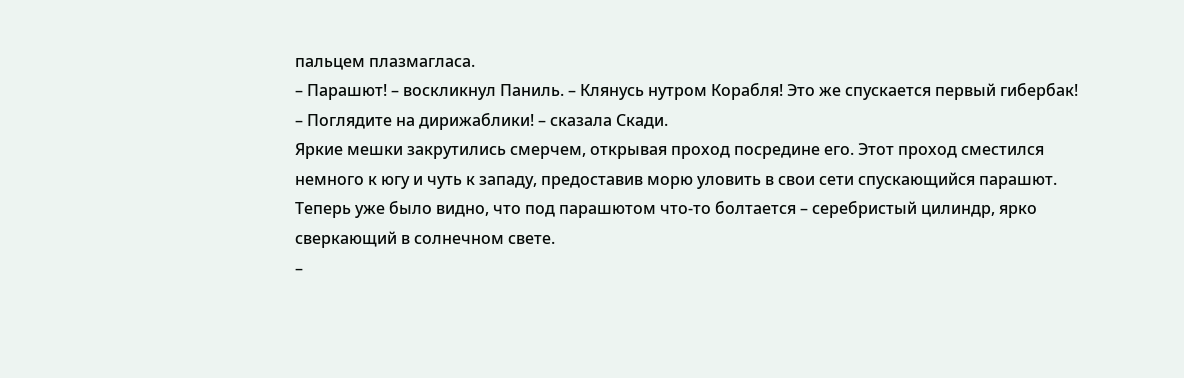пальцем плазмагласа.
– Парашют! – воскликнул Паниль. – Клянусь нутром Корабля! Это же спускается первый гибербак!
– Поглядите на дирижаблики! – сказала Скади.
Яркие мешки закрутились смерчем, открывая проход посредине его. Этот проход сместился немного к югу и чуть к западу, предоставив морю уловить в свои сети спускающийся парашют.
Теперь уже было видно, что под парашютом что-то болтается – серебристый цилиндр, ярко сверкающий в солнечном свете.
–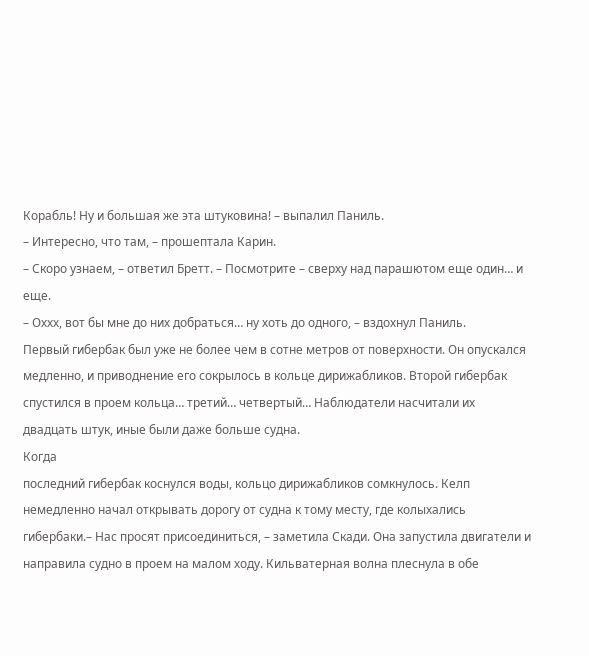Корабль! Ну и большая же эта штуковина! – выпалил Паниль.
– Интересно, что там, – прошептала Карин.
– Скоро узнаем, – ответил Бретт. – Посмотрите – сверху над парашютом еще один… и еще.
– Оххх, вот бы мне до них добраться… ну хоть до одного, – вздохнул Паниль.
Первый гибербак был уже не более чем в сотне метров от поверхности. Он опускался медленно, и приводнение его сокрылось в кольце дирижабликов. Второй гибербак спустился в проем кольца… третий… четвертый… Наблюдатели насчитали их двадцать штук, иные были даже больше судна.
Когда
последний гибербак коснулся воды, кольцо дирижабликов сомкнулось. Келп немедленно начал открывать дорогу от судна к тому месту, где колыхались гибербаки.– Нас просят присоединиться, – заметила Скади. Она запустила двигатели и направила судно в проем на малом ходу. Кильватерная волна плеснула в обе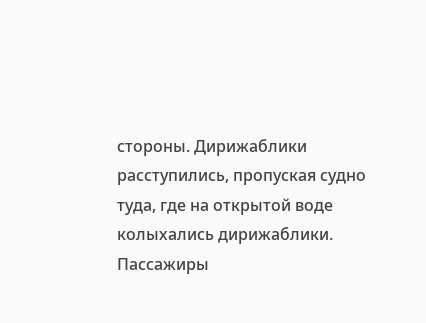стороны. Дирижаблики расступились, пропуская судно туда, где на открытой воде колыхались дирижаблики.
Пассажиры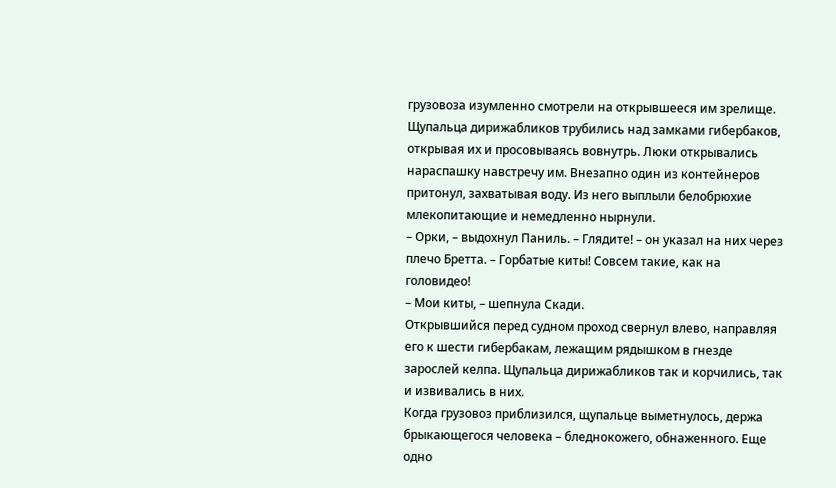грузовоза изумленно смотрели на открывшееся им зрелище. Щупальца дирижабликов трубились над замками гибербаков, открывая их и просовываясь вовнутрь. Люки открывались нараспашку навстречу им. Внезапно один из контейнеров притонул, захватывая воду. Из него выплыли белобрюхие млекопитающие и немедленно нырнули.
– Орки, – выдохнул Паниль. – Глядите! – он указал на них через плечо Бретта. – Горбатые киты! Совсем такие, как на головидео!
– Мои киты, – шепнула Скади.
Открывшийся перед судном проход свернул влево, направляя его к шести гибербакам, лежащим рядышком в гнезде зарослей келпа. Щупальца дирижабликов так и корчились, так и извивались в них.
Когда грузовоз приблизился, щупальце выметнулось, держа брыкающегося человека – бледнокожего, обнаженного. Еще одно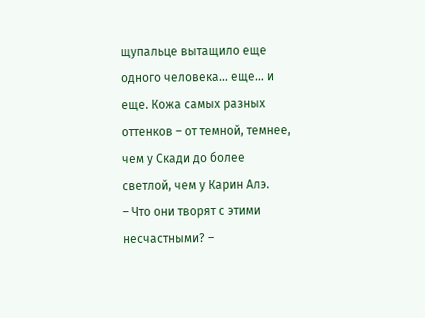щупальце вытащило еще одного человека… еще… и еще. Кожа самых разных оттенков – от темной, темнее, чем у Скади до более светлой, чем у Карин Алэ.
– Что они творят с этими несчастными? –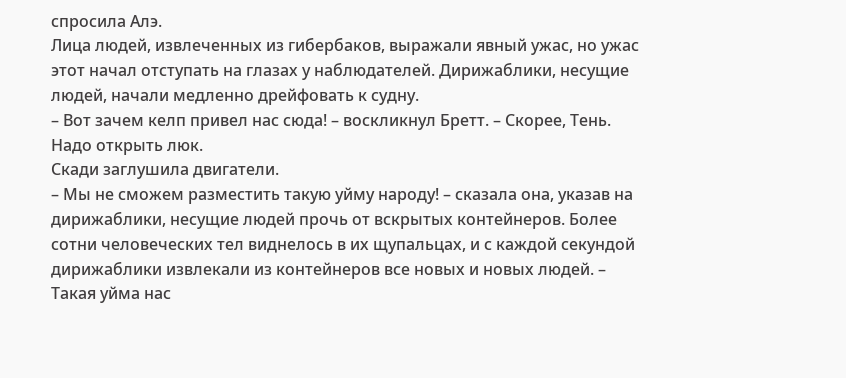спросила Алэ.
Лица людей, извлеченных из гибербаков, выражали явный ужас, но ужас этот начал отступать на глазах у наблюдателей. Дирижаблики, несущие людей, начали медленно дрейфовать к судну.
– Вот зачем келп привел нас сюда! – воскликнул Бретт. – Скорее, Тень. Надо открыть люк.
Скади заглушила двигатели.
– Мы не сможем разместить такую уйму народу! – сказала она, указав на дирижаблики, несущие людей прочь от вскрытых контейнеров. Более сотни человеческих тел виднелось в их щупальцах, и с каждой секундой дирижаблики извлекали из контейнеров все новых и новых людей. – Такая уйма нас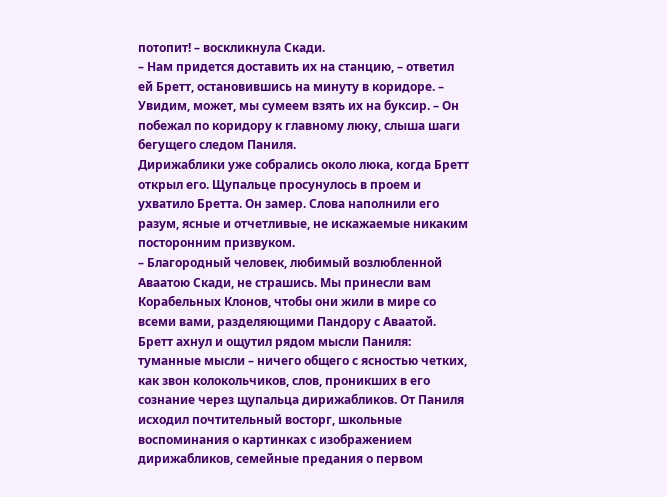потопит! – воскликнула Скади.
– Нам придется доставить их на станцию, – ответил ей Бретт, остановившись на минуту в коридоре. – Увидим, может, мы сумеем взять их на буксир. – Он побежал по коридору к главному люку, слыша шаги бегущего следом Паниля.
Дирижаблики уже собрались около люка, когда Бретт открыл его. Щупальце просунулось в проем и ухватило Бретта. Он замер. Слова наполнили его разум, ясные и отчетливые, не искажаемые никаким посторонним призвуком.
– Благородный человек, любимый возлюбленной Аваатою Скади, не страшись. Мы принесли вам Корабельных Клонов, чтобы они жили в мире со всеми вами, разделяющими Пандору с Аваатой.
Бретт ахнул и ощутил рядом мысли Паниля: туманные мысли – ничего общего с ясностью четких, как звон колокольчиков, слов, проникших в его сознание через щупальца дирижабликов. От Паниля исходил почтительный восторг, школьные воспоминания о картинках с изображением дирижабликов, семейные предания о первом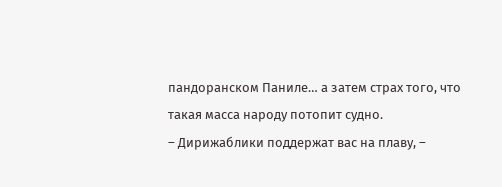пандоранском Паниле… а затем страх того, что такая масса народу потопит судно.
– Дирижаблики поддержат вас на плаву, –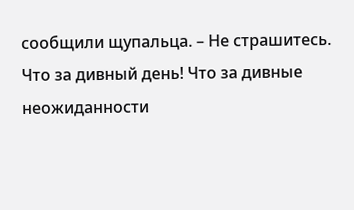сообщили щупальца. – Не страшитесь. Что за дивный день! Что за дивные неожиданности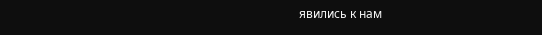явились к нам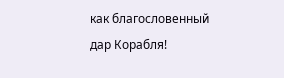как благословенный дар Корабля!